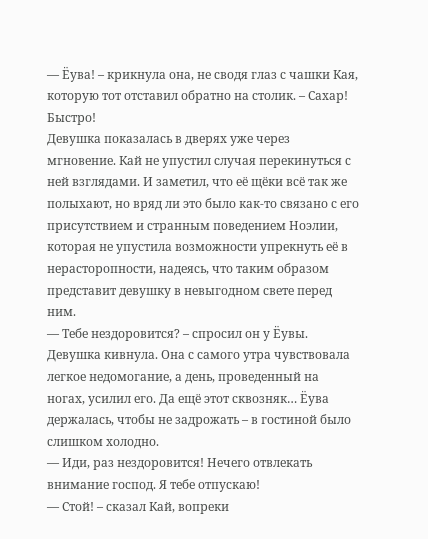— Ёува! – крикнула она, не сводя глаз с чашки Кая, которую тот отставил обратно на столик. – Сахар! Быстро!
Девушка показалась в дверях уже через мгновение. Кай не упустил случая перекинуться с ней взглядами. И заметил, что её щёки всё так же полыхают, но вряд ли это было как-то связано с его присутствием и странным поведением Ноэлии, которая не упустила возможности упрекнуть её в нерасторопности, надеясь, что таким образом представит девушку в невыгодном свете перед ним.
— Тебе нездоровится? – спросил он у Ёувы.
Девушка кивнула. Она с самого утра чувствовала легкое недомогание, а день, проведенный на ногах, усилил его. Да ещё этот сквозняк… Ёува держалась, чтобы не задрожать – в гостиной было слишком холодно.
— Иди, раз нездоровится! Нечего отвлекать внимание господ. Я тебе отпускаю!
— Стой! – сказал Кай, вопреки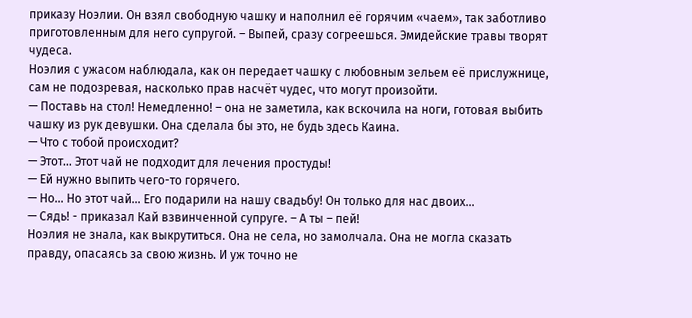приказу Ноэлии. Он взял свободную чашку и наполнил её горячим «чаем», так заботливо приготовленным для него супругой. – Выпей, сразу согреешься. Эмидейские травы творят чудеса.
Ноэлия с ужасом наблюдала, как он передает чашку с любовным зельем её прислужнице, сам не подозревая, насколько прав насчёт чудес, что могут произойти.
— Поставь на стол! Немедленно! – она не заметила, как вскочила на ноги, готовая выбить чашку из рук девушки. Она сделала бы это, не будь здесь Каина.
— Что с тобой происходит?
— Этот… Этот чай не подходит для лечения простуды!
— Ей нужно выпить чего-то горячего.
— Но… Но этот чай… Его подарили на нашу свадьбу! Он только для нас двоих…
— Сядь! - приказал Кай взвинченной супруге. – А ты – пей!
Ноэлия не знала, как выкрутиться. Она не села, но замолчала. Она не могла сказать правду, опасаясь за свою жизнь. И уж точно не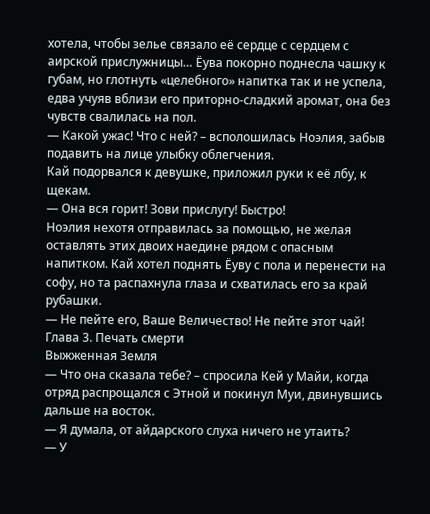хотела, чтобы зелье связало её сердце с сердцем с аирской прислужницы… Ёува покорно поднесла чашку к губам, но глотнуть «целебного» напитка так и не успела, едва учуяв вблизи его приторно-сладкий аромат, она без чувств свалилась на пол.
— Какой ужас! Что с ней? – всполошилась Ноэлия, забыв подавить на лице улыбку облегчения.
Кай подорвался к девушке, приложил руки к её лбу, к щекам.
— Она вся горит! Зови прислугу! Быстро!
Ноэлия нехотя отправилась за помощью, не желая оставлять этих двоих наедине рядом с опасным напитком. Кай хотел поднять Ёуву с пола и перенести на софу, но та распахнула глаза и схватилась его за край рубашки.
— Не пейте его, Ваше Величество! Не пейте этот чай!
Глава 3. Печать смерти
Выжженная Земля
— Что она сказала тебе? – спросила Кей у Майи, когда отряд распрощался с Этной и покинул Муи, двинувшись дальше на восток.
— Я думала, от айдарского слуха ничего не утаить?
— У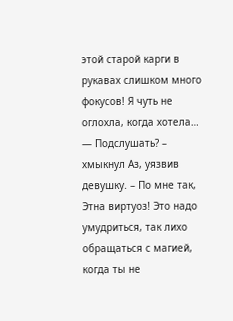этой старой карги в рукавах слишком много фокусов! Я чуть не оглохла, когда хотела…
— Подслушать? – хмыкнул Аз, уязвив девушку. – По мне так, Этна виртуоз! Это надо умудриться, так лихо обращаться с магией, когда ты не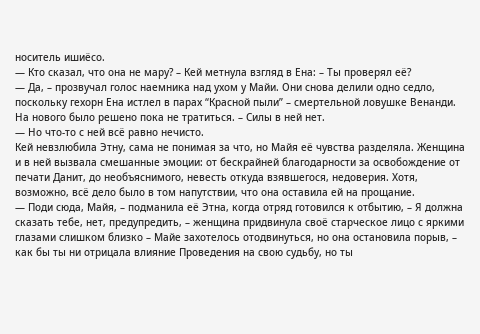носитель ишиёсо.
— Кто сказал, что она не мару? – Кей метнула взгляд в Ена: – Ты проверял её?
— Да, – прозвучал голос наемника над ухом у Майи. Они снова делили одно седло, поскольку гехорн Ена истлел в парах “Красной пыли” – смертельной ловушке Венанди. На нового было решено пока не тратиться. – Силы в ней нет.
— Но что-то с ней всё равно нечисто.
Кей невзлюбила Этну, сама не понимая за что, но Майя её чувства разделяла. Женщина и в ней вызвала смешанные эмоции: от бескрайней благодарности за освобождение от печати Данит, до необъяснимого, невесть откуда взявшегося, недоверия. Хотя, возможно, всё дело было в том напутствии, что она оставила ей на прощание.
— Поди сюда, Майя, – подманила её Этна, когда отряд готовился к отбытию, – Я должна сказать тебе, нет, предупредить, – женщина придвинула своё старческое лицо с яркими глазами слишком близко – Майе захотелось отодвинуться, но она остановила порыв, – как бы ты ни отрицала влияние Проведения на свою судьбу, но ты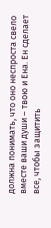должна понимать, что оно неспроста свело вместе ваши души – твою и Ена. Ен сделает все, чтобы защитить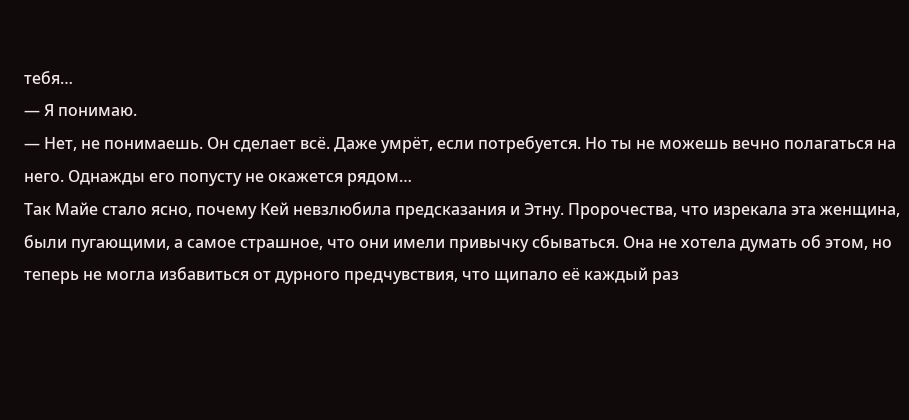тебя…
— Я понимаю.
— Нет, не понимаешь. Он сделает всё. Даже умрёт, если потребуется. Но ты не можешь вечно полагаться на него. Однажды его попусту не окажется рядом…
Так Майе стало ясно, почему Кей невзлюбила предсказания и Этну. Пророчества, что изрекала эта женщина, были пугающими, а самое страшное, что они имели привычку сбываться. Она не хотела думать об этом, но теперь не могла избавиться от дурного предчувствия, что щипало её каждый раз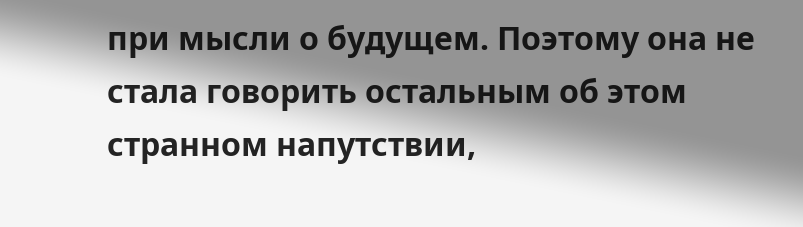при мысли о будущем. Поэтому она не стала говорить остальным об этом странном напутствии,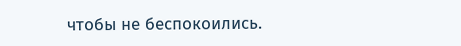чтобы не беспокоились.